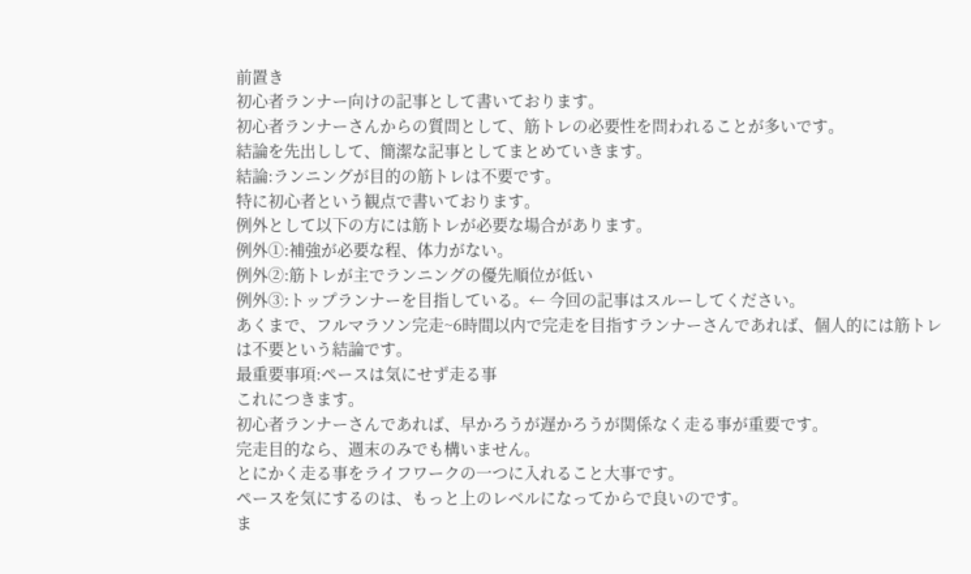前置き
初心者ランナー向けの記事として書いております。
初心者ランナーさんからの質問として、筋トレの必要性を問われることが多いです。
結論を先出しして、簡潔な記事としてまとめていきます。
結論:ランニングが目的の筋トレは不要です。
特に初心者という観点で書いております。
例外として以下の方には筋トレが必要な場合があります。
例外①:補強が必要な程、体力がない。
例外②:筋トレが主でランニングの優先順位が低い
例外③:トップランナーを目指している。← 今回の記事はスルーしてください。
あくまで、フルマラソン完走~6時間以内で完走を目指すランナーさんであれば、個人的には筋トレは不要という結論です。
最重要事項:ペースは気にせず走る事
これにつきます。
初心者ランナーさんであれば、早かろうが遅かろうが関係なく走る事が重要です。
完走目的なら、週末のみでも構いません。
とにかく走る事をライフワークの一つに入れること大事です。
ペースを気にするのは、もっと上のレベルになってからで良いのです。
ま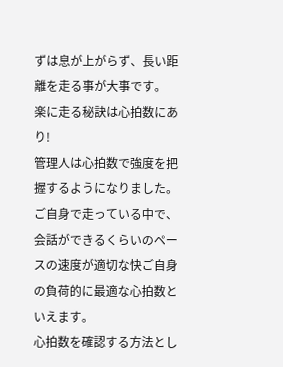ずは息が上がらず、長い距離を走る事が大事です。
楽に走る秘訣は心拍数にあり!
管理人は心拍数で強度を把握するようになりました。
ご自身で走っている中で、会話ができるくらいのペースの速度が適切な快ご自身の負荷的に最適な心拍数といえます。
心拍数を確認する方法とし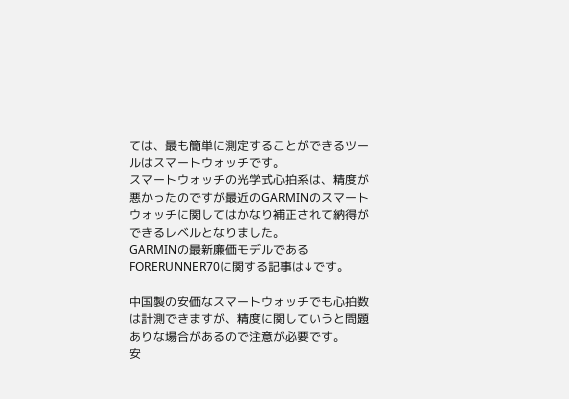ては、最も簡単に測定することができるツールはスマートウォッチです。
スマートウォッチの光学式心拍系は、精度が悪かったのですが最近のGARMINのスマートウォッチに関してはかなり補正されて納得ができるレベルとなりました。
GARMINの最新廉価モデルであるFORERUNNER70に関する記事は↓です。

中国製の安価なスマートウォッチでも心拍数は計測できますが、精度に関していうと問題ありな場合があるので注意が必要です。
安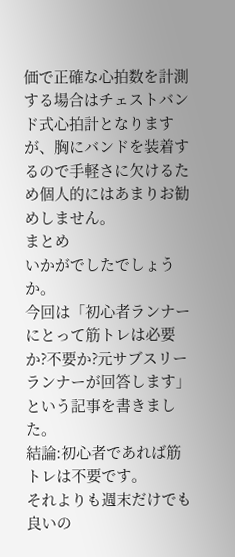価で正確な心拍数を計測する場合はチェストバンド式心拍計となりますが、胸にバンドを装着するので手軽さに欠けるため個人的にはあまりお勧めしません。
まとめ
いかがでしたでしょうか。
今回は「初心者ランナーにとって筋トレは必要か?不要か?元サブスリーランナーが回答します」という記事を書きました。
結論:初心者であれば筋トレは不要です。
それよりも週末だけでも良いの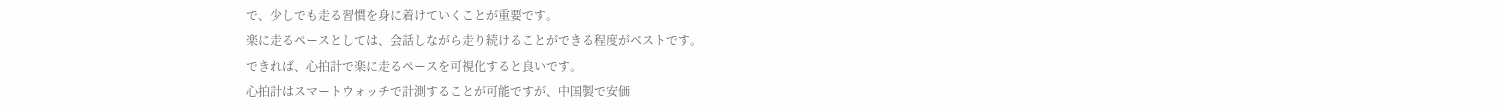で、少しでも走る習慣を身に着けていくことが重要です。
楽に走るペースとしては、会話しながら走り続けることができる程度がベストです。
できれば、心拍計で楽に走るペースを可視化すると良いです。
心拍計はスマートウォッチで計測することが可能ですが、中国製で安価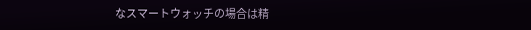なスマートウォッチの場合は精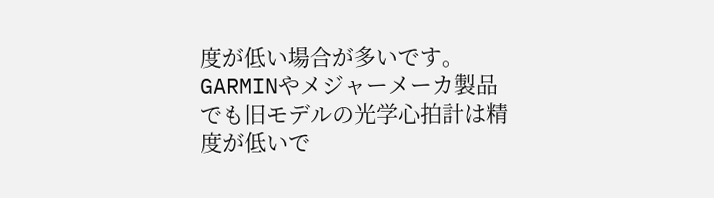度が低い場合が多いです。
GARMINやメジャーメーカ製品でも旧モデルの光学心拍計は精度が低いで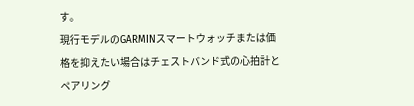す。
現行モデルのGARMINスマートウォッチまたは価格を抑えたい場合はチェストバンド式の心拍計とペアリング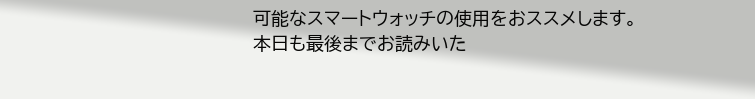可能なスマートウォッチの使用をおススメします。
本日も最後までお読みいた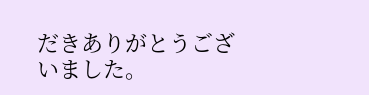だきありがとうございました。